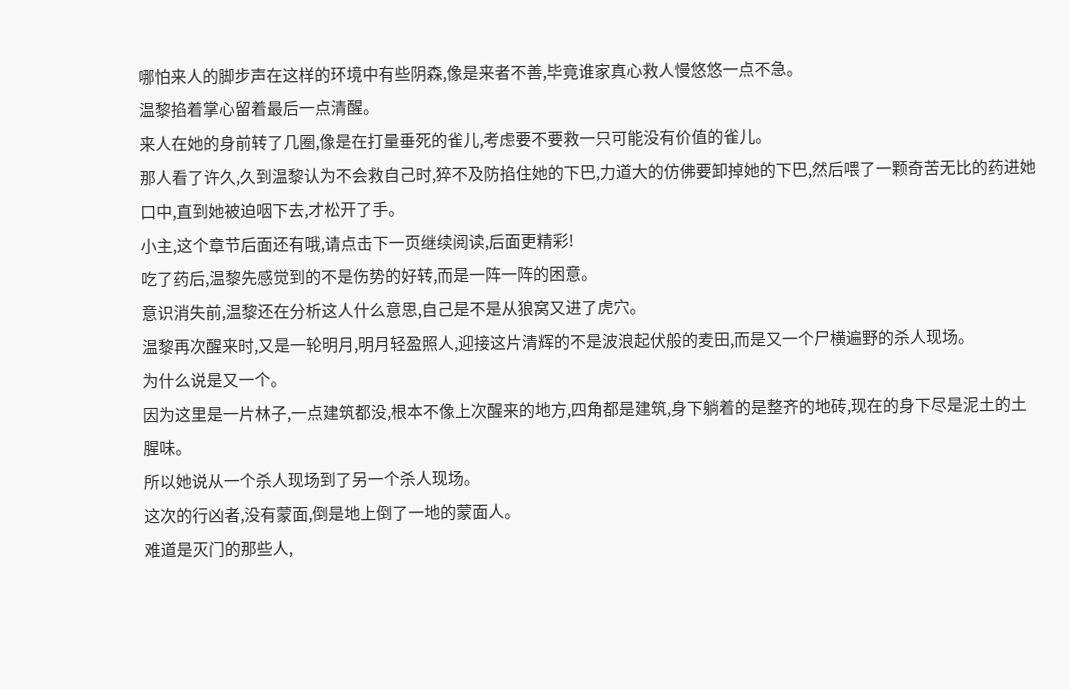哪怕来人的脚步声在这样的环境中有些阴森,像是来者不善,毕竟谁家真心救人慢悠悠一点不急。
温黎掐着掌心留着最后一点清醒。
来人在她的身前转了几圈,像是在打量垂死的雀儿,考虑要不要救一只可能没有价值的雀儿。
那人看了许久,久到温黎认为不会救自己时,猝不及防掐住她的下巴,力道大的仿佛要卸掉她的下巴,然后喂了一颗奇苦无比的药进她口中,直到她被迫咽下去,才松开了手。
小主,这个章节后面还有哦,请点击下一页继续阅读,后面更精彩!
吃了药后,温黎先感觉到的不是伤势的好转,而是一阵一阵的困意。
意识消失前,温黎还在分析这人什么意思,自己是不是从狼窝又进了虎穴。
温黎再次醒来时,又是一轮明月,明月轻盈照人,迎接这片清辉的不是波浪起伏般的麦田,而是又一个尸横遍野的杀人现场。
为什么说是又一个。
因为这里是一片林子,一点建筑都没,根本不像上次醒来的地方,四角都是建筑,身下躺着的是整齐的地砖,现在的身下尽是泥土的土腥味。
所以她说从一个杀人现场到了另一个杀人现场。
这次的行凶者,没有蒙面,倒是地上倒了一地的蒙面人。
难道是灭门的那些人,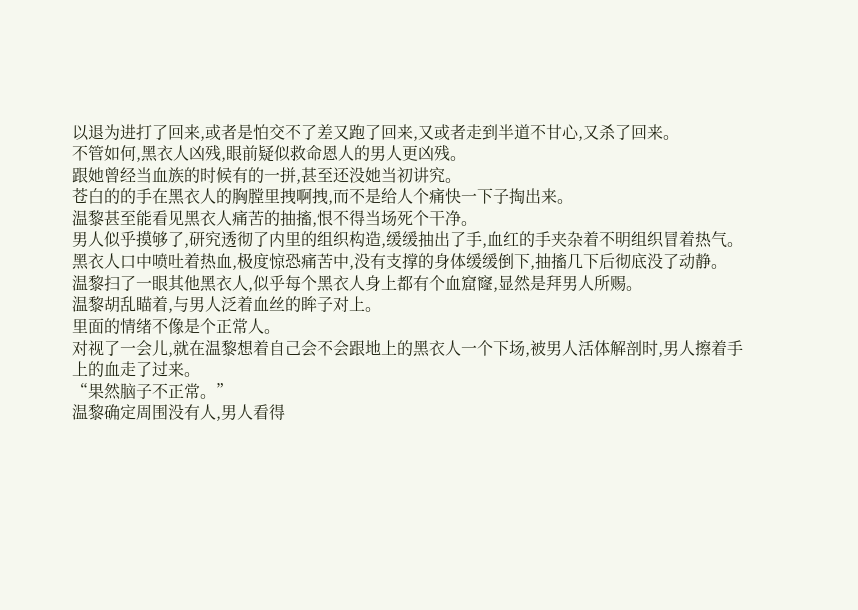以退为进打了回来,或者是怕交不了差又跑了回来,又或者走到半道不甘心,又杀了回来。
不管如何,黑衣人凶残,眼前疑似救命恩人的男人更凶残。
跟她曾经当血族的时候有的一拼,甚至还没她当初讲究。
苍白的的手在黑衣人的胸膛里拽啊拽,而不是给人个痛快一下子掏出来。
温黎甚至能看见黑衣人痛苦的抽搐,恨不得当场死个干净。
男人似乎摸够了,研究透彻了内里的组织构造,缓缓抽出了手,血红的手夹杂着不明组织冒着热气。
黑衣人口中喷吐着热血,极度惊恐痛苦中,没有支撑的身体缓缓倒下,抽搐几下后彻底没了动静。
温黎扫了一眼其他黑衣人,似乎每个黑衣人身上都有个血窟窿,显然是拜男人所赐。
温黎胡乱瞄着,与男人泛着血丝的眸子对上。
里面的情绪不像是个正常人。
对视了一会儿,就在温黎想着自己会不会跟地上的黑衣人一个下场,被男人活体解剖时,男人擦着手上的血走了过来。
“果然脑子不正常。”
温黎确定周围没有人,男人看得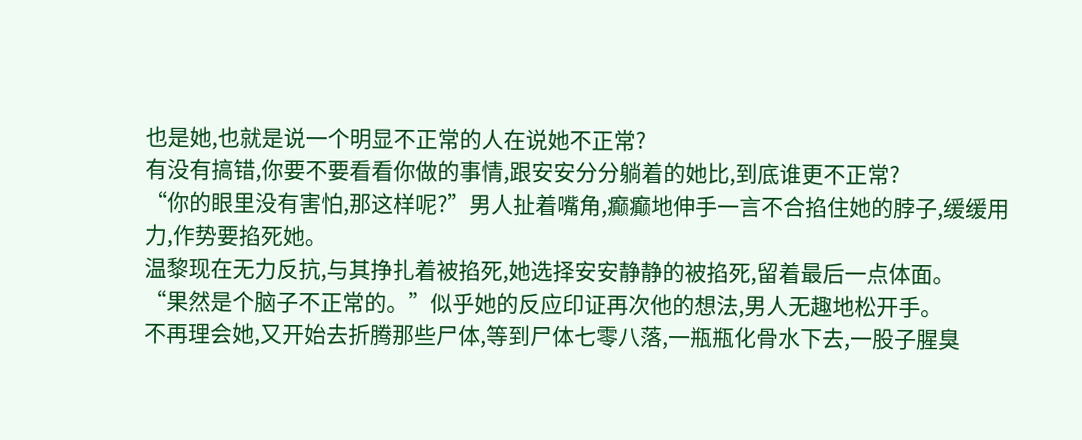也是她,也就是说一个明显不正常的人在说她不正常?
有没有搞错,你要不要看看你做的事情,跟安安分分躺着的她比,到底谁更不正常?
“你的眼里没有害怕,那这样呢?”男人扯着嘴角,癫癫地伸手一言不合掐住她的脖子,缓缓用力,作势要掐死她。
温黎现在无力反抗,与其挣扎着被掐死,她选择安安静静的被掐死,留着最后一点体面。
“果然是个脑子不正常的。”似乎她的反应印证再次他的想法,男人无趣地松开手。
不再理会她,又开始去折腾那些尸体,等到尸体七零八落,一瓶瓶化骨水下去,一股子腥臭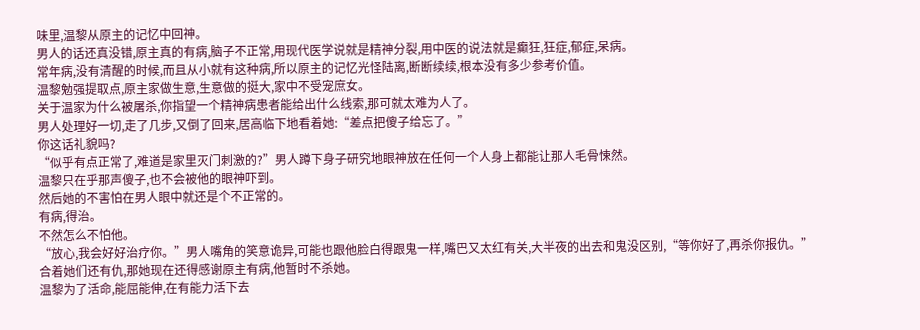味里,温黎从原主的记忆中回神。
男人的话还真没错,原主真的有病,脑子不正常,用现代医学说就是精神分裂,用中医的说法就是癫狂,狂症,郁症,呆病。
常年病,没有清醒的时候,而且从小就有这种病,所以原主的记忆光怪陆离,断断续续,根本没有多少参考价值。
温黎勉强提取点,原主家做生意,生意做的挺大,家中不受宠庶女。
关于温家为什么被屠杀,你指望一个精神病患者能给出什么线索,那可就太难为人了。
男人处理好一切,走了几步,又倒了回来,居高临下地看着她:“差点把傻子给忘了。”
你这话礼貌吗?
“似乎有点正常了,难道是家里灭门刺激的?”男人蹲下身子研究地眼神放在任何一个人身上都能让那人毛骨悚然。
温黎只在乎那声傻子,也不会被他的眼神吓到。
然后她的不害怕在男人眼中就还是个不正常的。
有病,得治。
不然怎么不怕他。
“放心,我会好好治疗你。”男人嘴角的笑意诡异,可能也跟他脸白得跟鬼一样,嘴巴又太红有关,大半夜的出去和鬼没区别,“等你好了,再杀你报仇。”
合着她们还有仇,那她现在还得感谢原主有病,他暂时不杀她。
温黎为了活命,能屈能伸,在有能力活下去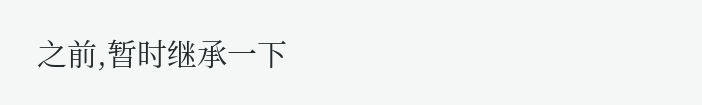之前,暂时继承一下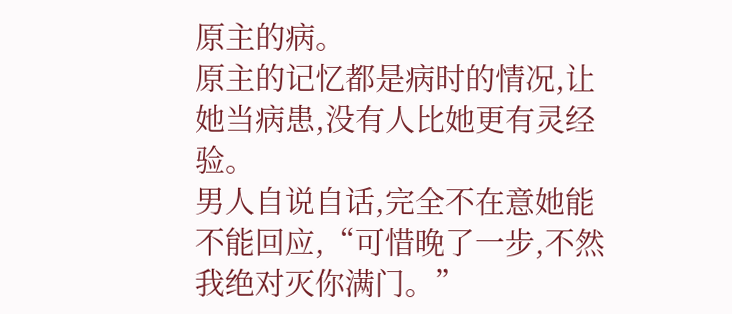原主的病。
原主的记忆都是病时的情况,让她当病患,没有人比她更有灵经验。
男人自说自话,完全不在意她能不能回应,“可惜晚了一步,不然我绝对灭你满门。”